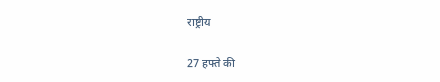राष्ट्रीय

27 हफ्ते की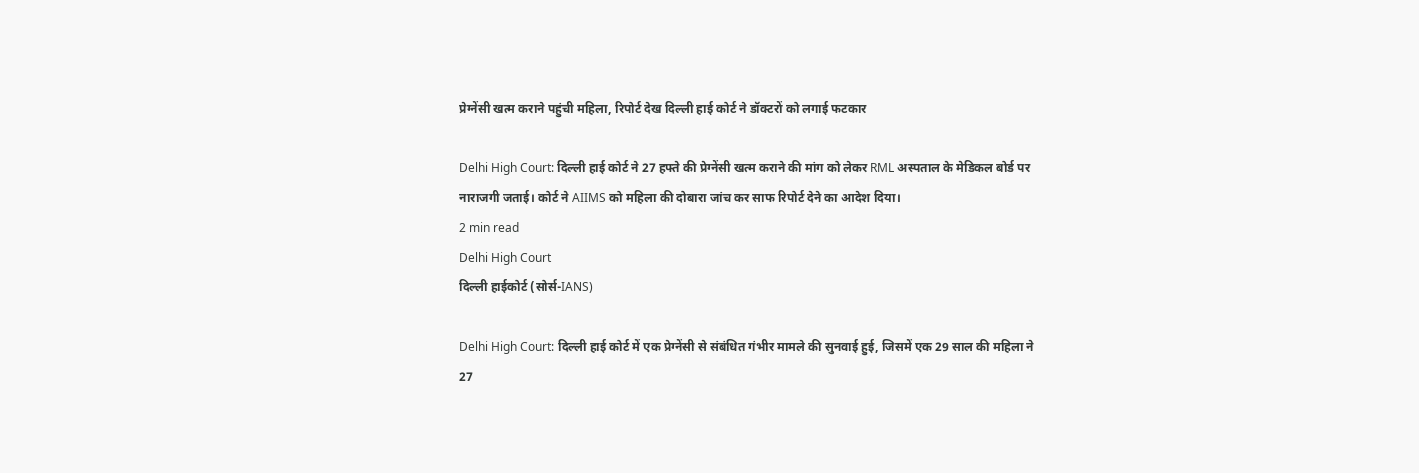प्रेग्नेंसी खत्म कराने पहुंची महिला, रिपोर्ट देख दिल्ली हाई कोर्ट ने डॉक्टरों को लगाई फटकार

Delhi High Court: दिल्ली हाई कोर्ट ने 27 हफ्ते की प्रेग्नेंसी खत्म कराने की मांग को लेकर RML अस्पताल के मेडिकल बोर्ड पर नाराजगी जताई। कोर्ट ने AIIMS को महिला की दोबारा जांच कर साफ रिपोर्ट देने का आदेश दिया।
2 min read
Delhi High Court
दिल्ली हाईकोर्ट (सोर्स-IANS)

Delhi High Court: दिल्ली हाई कोर्ट में एक प्रेग्नेंसी से संबंधित गंभीर मामले की सुनवाई हुई, जिसमें एक 29 साल की महिला ने 27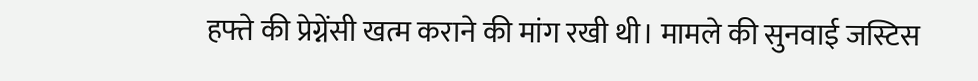हफ्ते की प्रेग्नेंसी खत्म कराने की मांग रखी थी। मामले की सुनवाई जस्टिस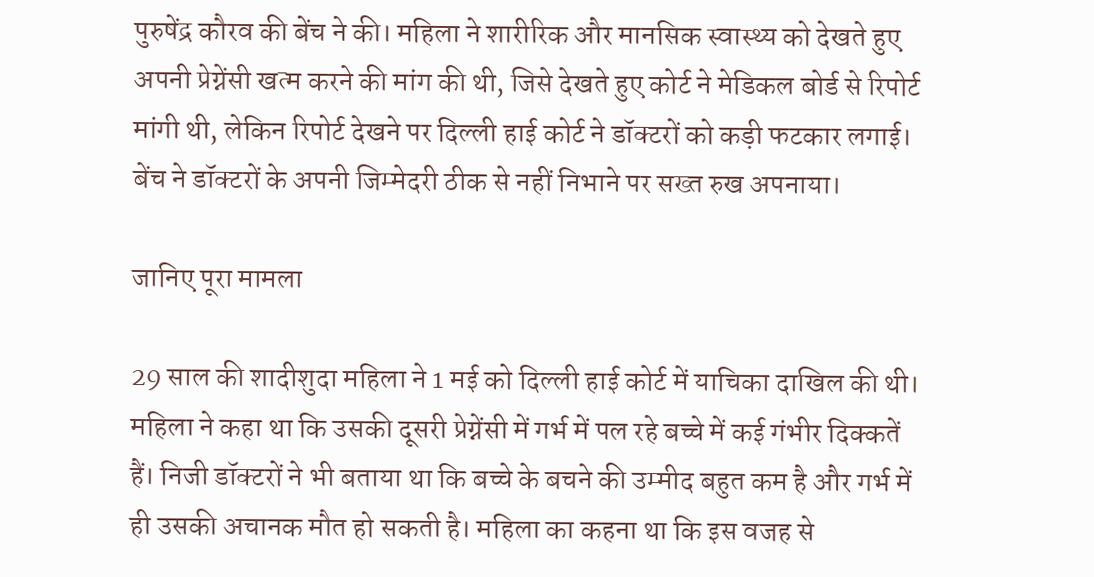पुरुषेंद्र कौरव की बेंच ने की। महिला ने शारीरिक और मानसिक स्वास्थ्य को देखते हुए अपनी प्रेग्नेंसी खत्म करने की मांग की थी, जिसे देखते हुए कोर्ट ने मेडिकल बोर्ड से रिपोर्ट मांगी थी, लेकिन रिपोर्ट देखने पर दिल्ली हाई कोर्ट ने डॉक्टरों को कड़ी फटकार लगाई। बेंच ने डॉक्टरों के अपनी जिम्मेदरी ठीक से नहीं निभाने पर सख्त रुख अपनाया।

जानिए पूरा मामला

29 साल की शादीशुदा महिला ने 1 मई को दिल्ली हाई कोर्ट में याचिका दाखिल की थी। महिला ने कहा था कि उसकी दूसरी प्रेग्नेंसी में गर्भ में पल रहे बच्चे में कई गंभीर दिक्कतें हैं। निजी डॉक्टरों ने भी बताया था कि बच्चे के बचने की उम्मीद बहुत कम है और गर्भ में ही उसकी अचानक मौत हो सकती है। महिला का कहना था कि इस वजह से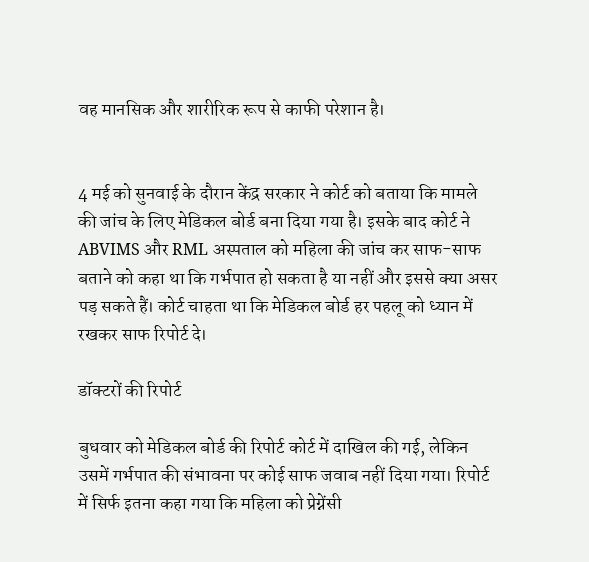वह मानसिक और शारीरिक रूप से काफी परेशान है।


4 मई को सुनवाई के दौरान केंद्र सरकार ने कोर्ट को बताया कि मामले की जांच के लिए मेडिकल बोर्ड बना दिया गया है। इसके बाद कोर्ट ने ABVIMS और RML अस्पताल को महिला की जांच कर साफ-साफ बताने को कहा था कि गर्भपात हो सकता है या नहीं और इससे क्या असर पड़ सकते हैं। कोर्ट चाहता था कि मेडिकल बोर्ड हर पहलू को ध्यान में रखकर साफ रिपोर्ट दे।

डॉक्टरों की रिपोर्ट

बुधवार को मेडिकल बोर्ड की रिपोर्ट कोर्ट में दाखिल की गई, लेकिन उसमें गर्भपात की संभावना पर कोई साफ जवाब नहीं दिया गया। रिपोर्ट में सिर्फ इतना कहा गया कि महिला को प्रेग्नेंसी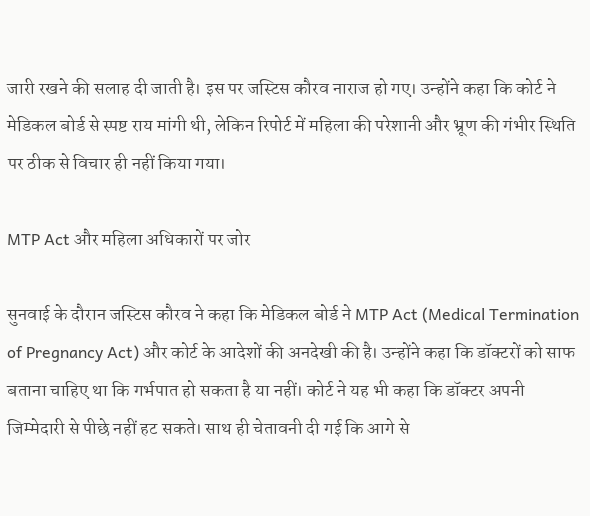जारी रखने की सलाह दी जाती है। इस पर जस्टिस कौरव नाराज हो गए। उन्होंने कहा कि कोर्ट ने मेडिकल बोर्ड से स्पष्ट राय मांगी थी, लेकिन रिपोर्ट में महिला की परेशानी और भ्रूण की गंभीर स्थिति पर ठीक से विचार ही नहीं किया गया।

MTP Act और महिला अधिकारों पर जोर

सुनवाई के दौरान जस्टिस कौरव ने कहा कि मेडिकल बोर्ड ने MTP Act (Medical Termination of Pregnancy Act) और कोर्ट के आदेशों की अनदेखी की है। उन्होंने कहा कि डॉक्टरों को साफ बताना चाहिए था कि गर्भपात हो सकता है या नहीं। कोर्ट ने यह भी कहा कि डॉक्टर अपनी जिम्मेदारी से पीछे नहीं हट सकते। साथ ही चेतावनी दी गई कि आगे से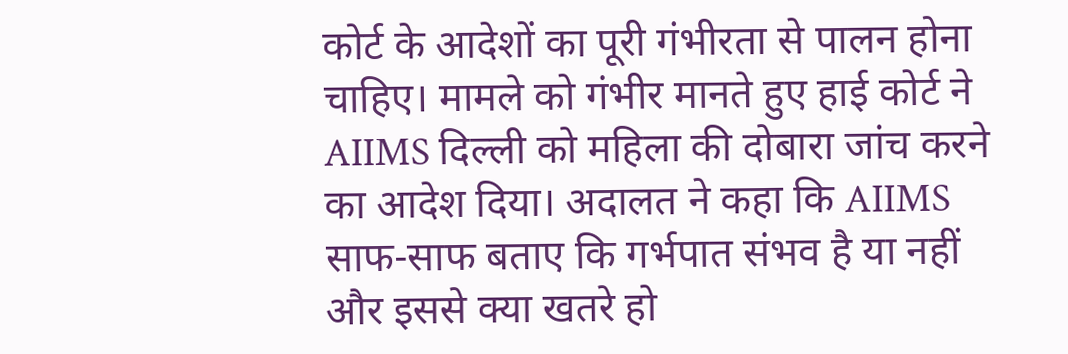कोर्ट के आदेशों का पूरी गंभीरता से पालन होना चाहिए। मामले को गंभीर मानते हुए हाई कोर्ट ने AIIMS दिल्ली को महिला की दोबारा जांच करने का आदेश दिया। अदालत ने कहा कि AIIMS साफ-साफ बताए कि गर्भपात संभव है या नहीं और इससे क्या खतरे हो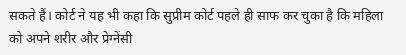सकते हैं। कोर्ट ने यह भी कहा कि सुप्रीम कोर्ट पहले ही साफ कर चुका है कि महिला को अपने शरीर और प्रेग्नेंसी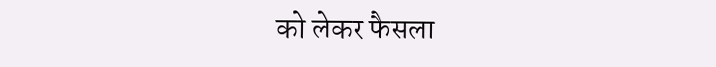को लेकर फैसला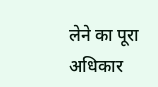लेने का पूरा अधिकार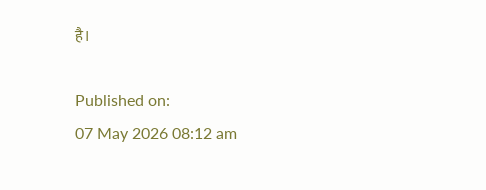है।

Published on:
07 May 2026 08:12 am